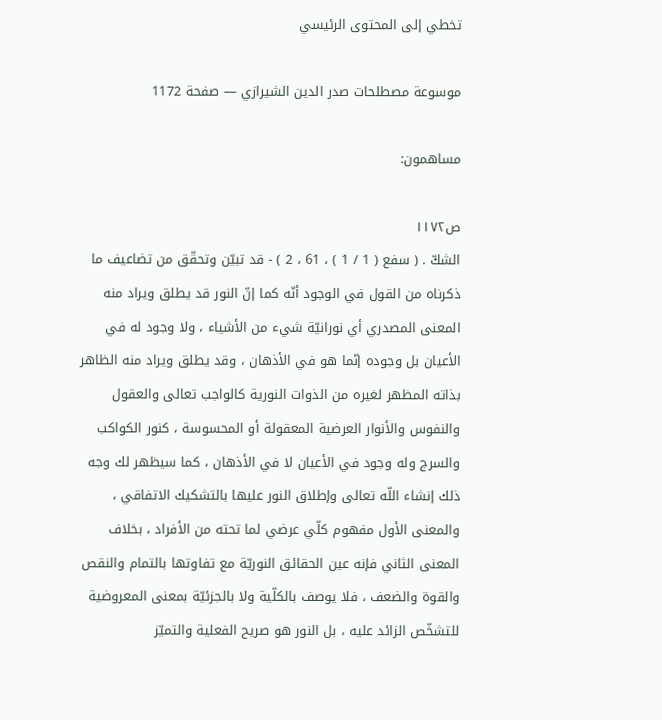تخطي إلى المحتوى الرئيسي

موسوعة مصطلحات صدر الدين الشيرازي — صفحة 1172

مساهمون:

ص١١٧٢
الشكّ . ( سفع ( 1 / 1 ) ، 61 ، 2 ) - قد تبيّن وتحقّق من تضاعيف ما ذكرناه من القول في الوجود أنّه كما إنّ النور قد يطلق ويراد منه المعنى المصدري أي نورانيّة شيء من الأشياء ، ولا وجود له في الأعيان بل وجوده إنّما هو في الأذهان ، وقد يطلق ويراد منه الظاهر بذاته المظهر لغيره من الذوات النورية كالواجب تعالى والعقول والنفوس والأنوار العرضية المعقولة أو المحسوسة ، كنور الكواكب والسرج وله وجود في الأعيان لا في الأذهان ، كما سيظهر لك وجه ذلك إنشاء اللّه تعالى وإطلاق النور عليها بالتشكيك الاتفاقي ، والمعنى الأول مفهوم كلّي عرضي لما تحته من الأفراد ، بخلاف المعنى الثاني فإنه عين الحقائق النوريّة مع تفاوتها بالتمام والنقص والقوة والضعف ، فلا يوصف بالكلّية ولا بالجزئيّة بمعنى المعروضية للتشخّص الزائد عليه ، بل النور هو صريح الفعلية والتميّز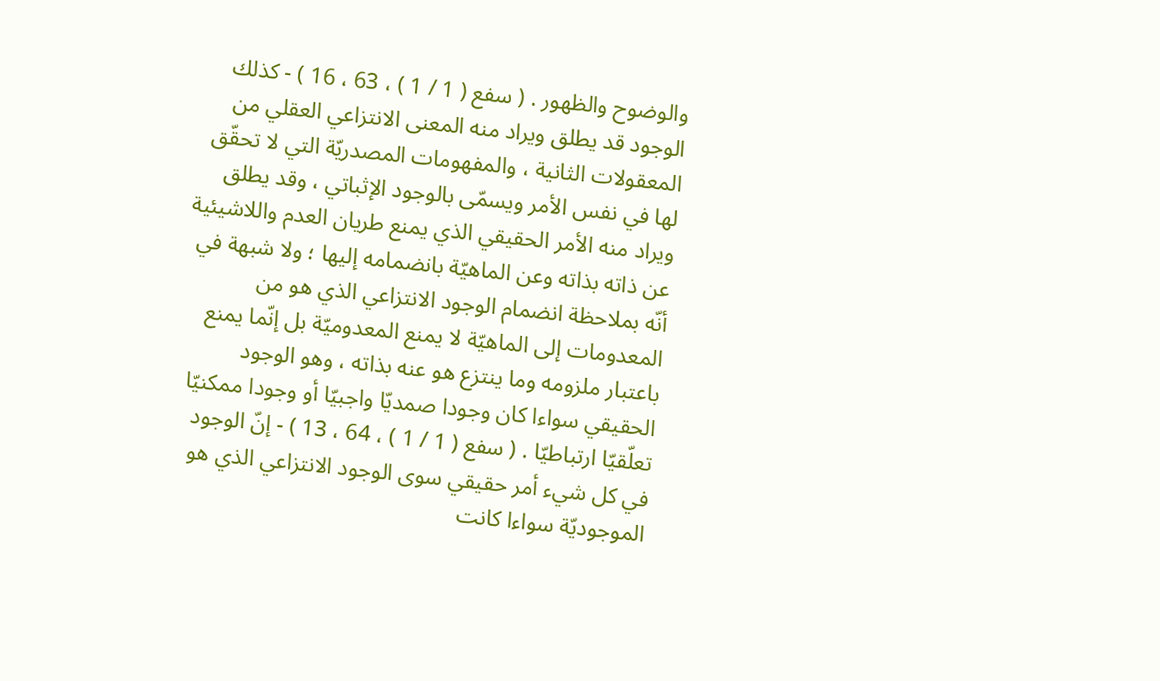والوضوح والظهور . ( سفع ( 1 / 1 ) ، 63 ، 16 ) - كذلك الوجود قد يطلق ويراد منه المعنى الانتزاعي العقلي من المعقولات الثانية ، والمفهومات المصدريّة التي لا تحقّق لها في نفس الأمر ويسمّى بالوجود الإثباتي ، وقد يطلق ويراد منه الأمر الحقيقي الذي يمنع طريان العدم واللاشيئية عن ذاته بذاته وعن الماهيّة بانضمامه إليها ؛ ولا شبهة في أنّه بملاحظة انضمام الوجود الانتزاعي الذي هو من المعدومات إلى الماهيّة لا يمنع المعدوميّة بل إنّما يمنع باعتبار ملزومه وما ينتزع هو عنه بذاته ، وهو الوجود الحقيقي سواءا كان وجودا صمديّا واجبيّا أو وجودا ممكنيّا تعلّقيّا ارتباطيّا . ( سفع ( 1 / 1 ) ، 64 ، 13 ) - إنّ الوجود في كل شيء أمر حقيقي سوى الوجود الانتزاعي الذي هو الموجوديّة سواءا كانت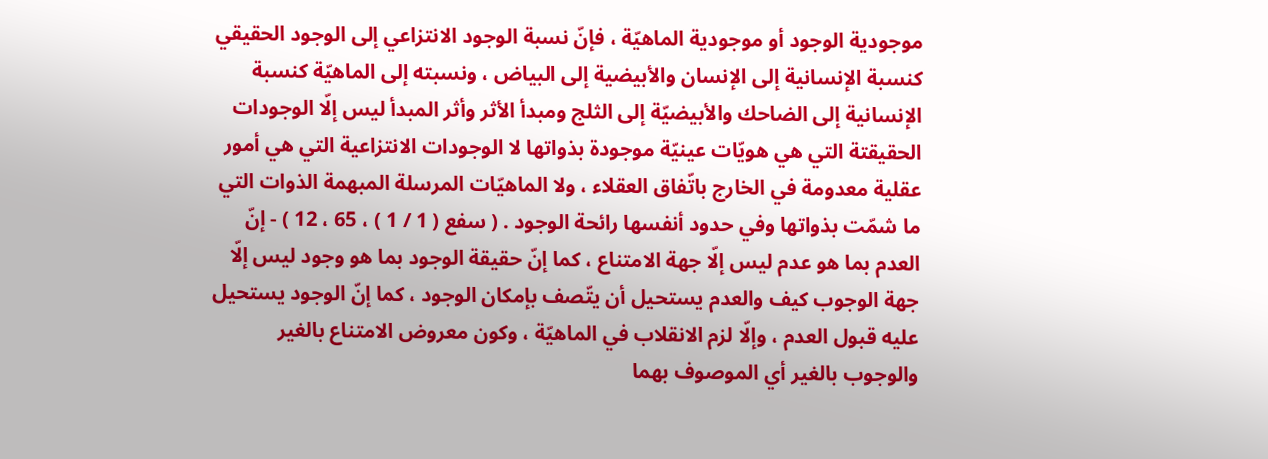موجودية الوجود أو موجودية الماهيّة ، فإنّ نسبة الوجود الانتزاعي إلى الوجود الحقيقي كنسبة الإنسانية إلى الإنسان والأبيضية إلى البياض ، ونسبته إلى الماهيّة كنسبة الإنسانية إلى الضاحك والأبيضيّة إلى الثلج ومبدأ الأثر وأثر المبدأ ليس إلّا الوجودات الحقيقتة التي هي هويّات عينيّة موجودة بذواتها لا الوجودات الانتزاعية التي هي أمور عقلية معدومة في الخارج باتّفاق العقلاء ، ولا الماهيّات المرسلة المبهمة الذوات التي ما شمّت بذواتها وفي حدود أنفسها رائحة الوجود . ( سفع ( 1 / 1 ) ، 65 ، 12 ) - إنّ العدم بما هو عدم ليس إلّا جهة الامتناع ، كما إنّ حقيقة الوجود بما هو وجود ليس إلّا جهة الوجوب كيف والعدم يستحيل أن يتّصف بإمكان الوجود ، كما إنّ الوجود يستحيل عليه قبول العدم ، وإلّا لزم الانقلاب في الماهيّة ، وكون معروض الامتناع بالغير والوجوب بالغير أي الموصوف بهما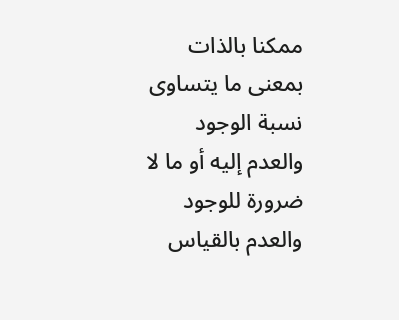ممكنا بالذات بمعنى ما يتساوى نسبة الوجود والعدم إليه أو ما لا ضرورة للوجود والعدم بالقياس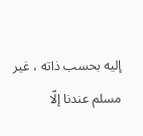إليه بحسب ذاته ، غير مسلم عندنا إلّا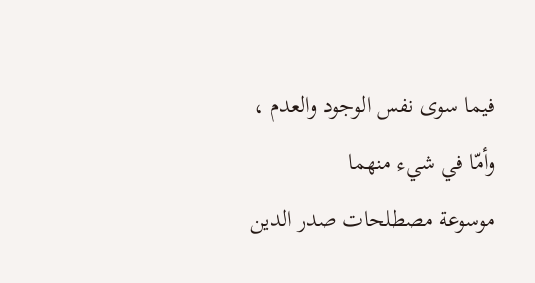فيما سوى نفس الوجود والعدم ، وأمّا في شيء منهما
موسوعة مصطلحات صدر الدين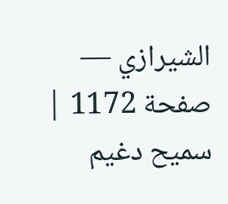الشيرازي — صفحة 1172 | سميح دغيم